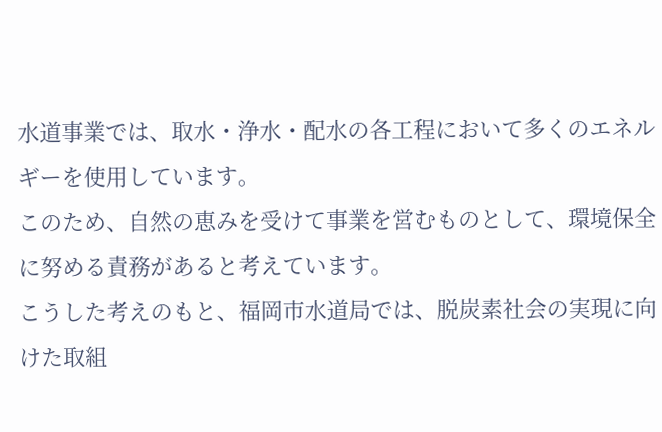水道事業では、取水・浄水・配水の各工程において多くのエネルギーを使用しています。
このため、自然の恵みを受けて事業を営むものとして、環境保全に努める責務があると考えています。
こうした考えのもと、福岡市水道局では、脱炭素社会の実現に向けた取組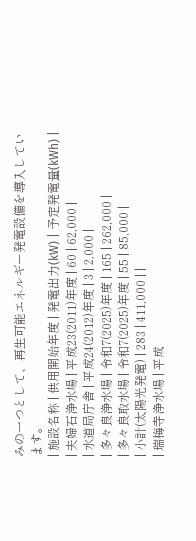みの一つとして、再生可能エネルギー発電設備を導入しています。
| 施設名称 | 供用開始年度 | 発電出力(kW) | 予定発電量(kWh) |
| 夫婦石浄水場 | 平成23(2011)年度 | 60 | 62,000 |
| 水道局庁舎 | 平成24(2012)年度 | 3 | 2,000 |
| 多々良浄水場 | 令和7(2025)年度 | 165 | 262,000 |
| 多々良取水場 | 令和7(2025)年度 | 55 | 85,000 |
| 小計(太陽光発電) | 283 | 411,000 | |
| 瑞梅寺浄水場 | 平成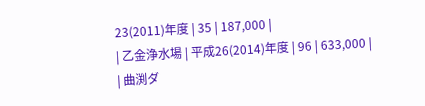23(2011)年度 | 35 | 187,000 |
| 乙金浄水場 | 平成26(2014)年度 | 96 | 633,000 |
| 曲渕ダ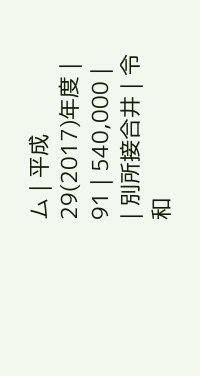ム | 平成29(2017)年度 | 91 | 540,000 |
| 別所接合井 | 令和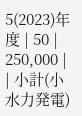5(2023)年度 | 50 | 250,000 |
| 小計(小水力発電)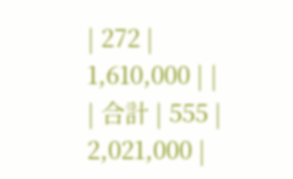| 272 | 1,610,000 | |
| 合計 | 555 | 2,021,000 |